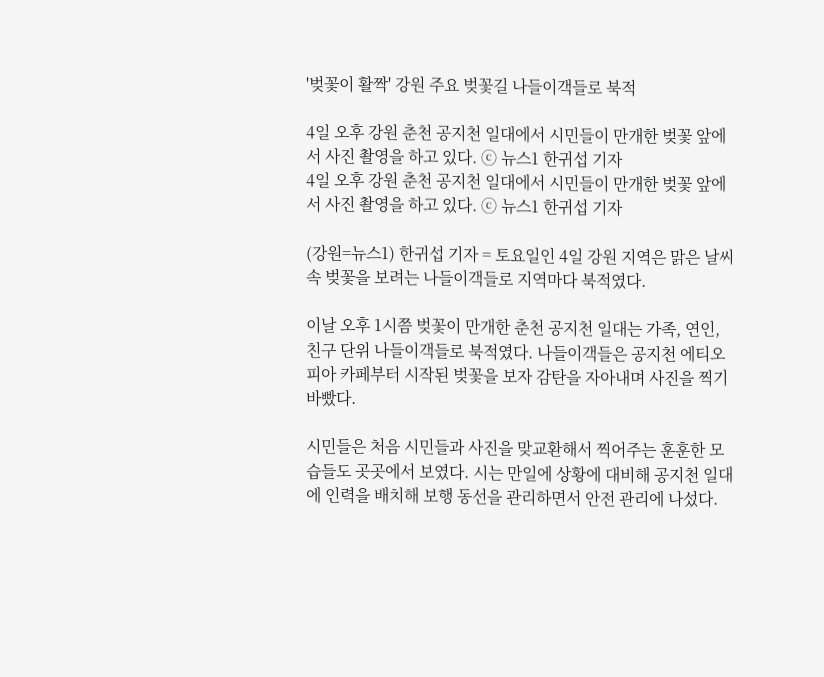'벚꽃이 활짝' 강원 주요 벚꽃길 나들이객들로 북적

4일 오후 강원 춘천 공지천 일대에서 시민들이 만개한 벚꽃 앞에서 사진 촬영을 하고 있다. ⓒ 뉴스1 한귀섭 기자
4일 오후 강원 춘천 공지천 일대에서 시민들이 만개한 벚꽃 앞에서 사진 촬영을 하고 있다. ⓒ 뉴스1 한귀섭 기자

(강원=뉴스1) 한귀섭 기자 = 토요일인 4일 강원 지역은 맑은 날씨 속 벚꽃을 보려는 나들이객들로 지역마다 북적였다.

이날 오후 1시쯤 벚꽃이 만개한 춘천 공지천 일대는 가족, 연인, 친구 단위 나들이객들로 북적였다. 나들이객들은 공지천 에티오피아 카페부터 시작된 벚꽃을 보자 감탄을 자아내며 사진을 찍기 바빴다.

시민들은 처음 시민들과 사진을 맞교환해서 찍어주는 훈훈한 모습들도 곳곳에서 보였다. 시는 만일에 상황에 대비해 공지천 일대에 인력을 배치해 보행 동선을 관리하면서 안전 관리에 나섰다.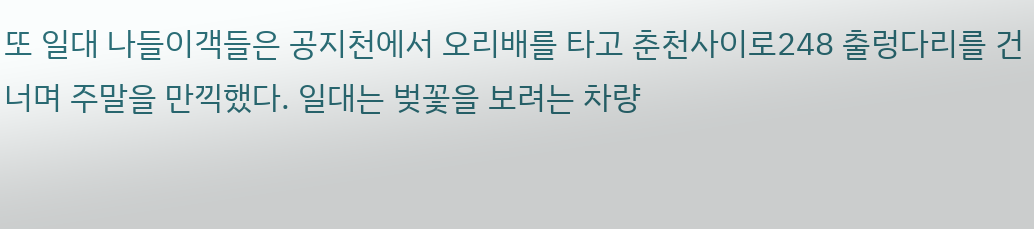또 일대 나들이객들은 공지천에서 오리배를 타고 춘천사이로248 출렁다리를 건너며 주말을 만끽했다. 일대는 벚꽃을 보려는 차량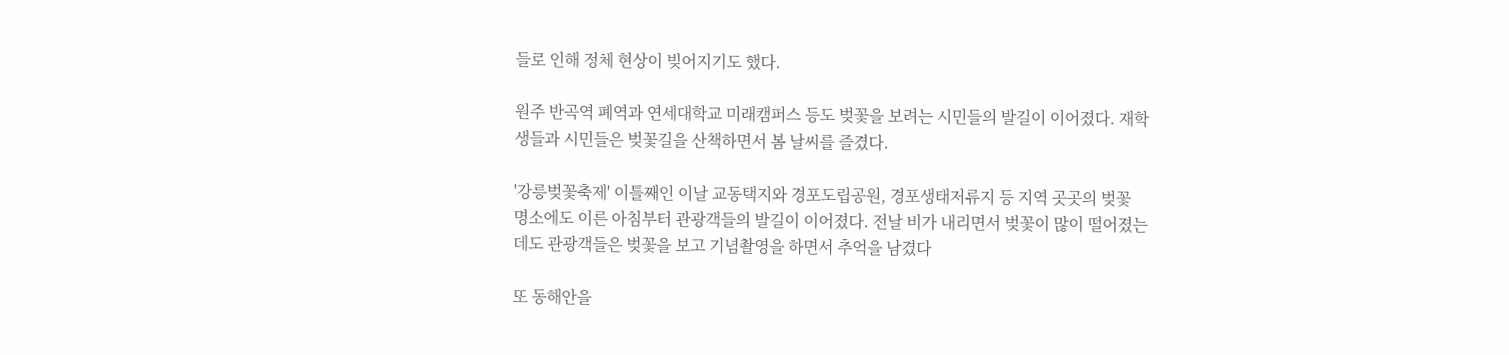들로 인해 정체 현상이 빚어지기도 했다.

원주 반곡역 폐역과 연세대학교 미래캠퍼스 등도 벚꽃을 보려는 시민들의 발길이 이어졌다. 재학생들과 시민들은 벚꽃길을 산책하면서 봄 날씨를 즐겼다.

'강릉벚꽃축제' 이틀째인 이날 교동택지와 경포도립공원, 경포생태저류지 등 지역 곳곳의 벚꽃 명소에도 이른 아침부터 관광객들의 발길이 이어졌다. 전날 비가 내리면서 벚꽃이 많이 떨어졌는데도 관광객들은 벚꽃을 보고 기념촬영을 하면서 추억을 남겼다

또 동해안을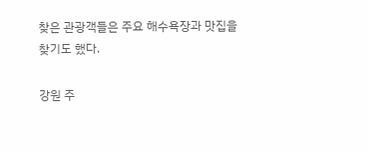찾은 관광객들은 주요 해수욕장과 맛집을 찾기도 했다.

강원 주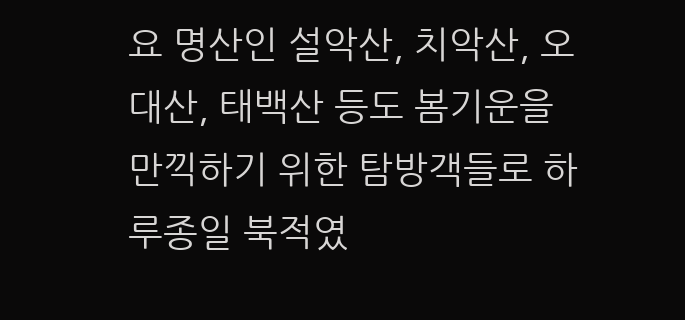요 명산인 설악산, 치악산, 오대산, 태백산 등도 봄기운을 만끽하기 위한 탐방객들로 하루종일 북적였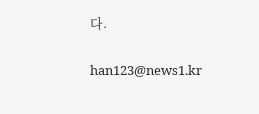다.

han123@news1.kr